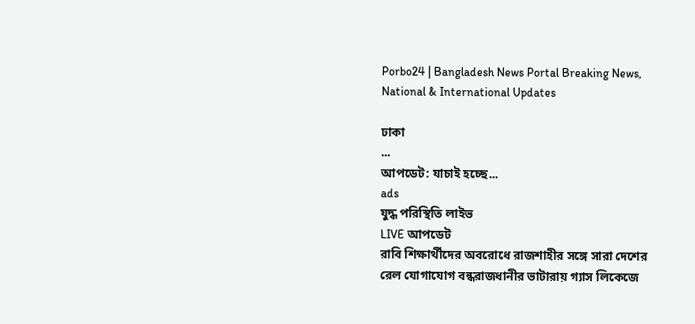Porbo24 | Bangladesh News Portal Breaking News, National & International Updates

ঢাকা
...
আপডেট: যাচাই হচ্ছে...
ads
যুদ্ধ পরিস্থিতি লাইভ
LIVE আপডেট
রাবি শিক্ষার্থীদের অবরোধে রাজশাহীর সঙ্গে সারা দেশের রেল যোগাযোগ বন্ধরাজধানীর ভাটারায় গ্যাস লিকেজে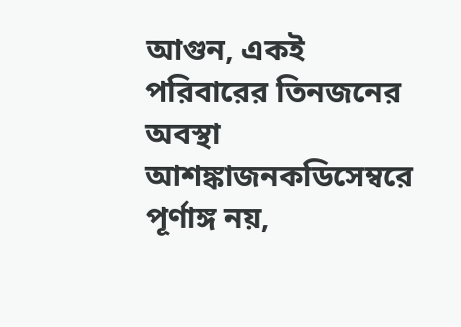আগুন, একই পরিবারের তিনজনের অবস্থা আশঙ্কাজনকডিসেম্বরে পূর্ণাঙ্গ নয়,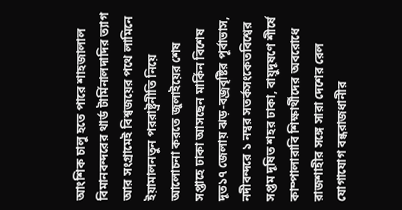আংশিক চালু হতে পারে শাহজালাল বিমানবন্দরের থার্ড টার্মিনালদাদির ত্যাগ আর সংগ্রামেই বিশ্বজয়ের পথে লামিনে ইয়ামালনতুন পররাষ্ট্রনীতি নিয়ে আলোচনা করতে জুলাইয়ের শেষ সপ্তাহে ঢাকা আসছেন মার্কিন বিশেষ দূত১৭ জেলায় ঝড়-বজ্রবৃষ্টির পূর্বাভাস, নদীবন্দরে ১ নম্বর সতর্কসংকেতবিশ্বের সপ্তম দূষিত শহর ঢাকা, বায়ুদূষণে শীর্ষে কাম্পালারাবি শিক্ষার্থীদের অবরোধে রাজশাহীর সঙ্গে সারা দেশের রেল যোগাযোগ বন্ধরাজধানীর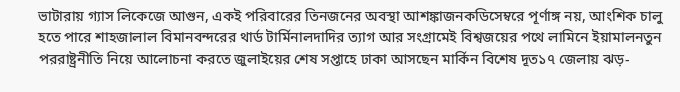ভাটারায় গ্যাস লিকেজে আগুন, একই পরিবারের তিনজনের অবস্থা আশঙ্কাজনকডিসেম্বরে পূর্ণাঙ্গ নয়, আংশিক চালু হতে পারে শাহজালাল বিমানবন্দরের থার্ড টার্মিনালদাদির ত্যাগ আর সংগ্রামেই বিশ্বজয়ের পথে লামিনে ইয়ামালনতুন পররাষ্ট্রনীতি নিয়ে আলোচনা করতে জুলাইয়ের শেষ সপ্তাহে ঢাকা আসছেন মার্কিন বিশেষ দূত১৭ জেলায় ঝড়-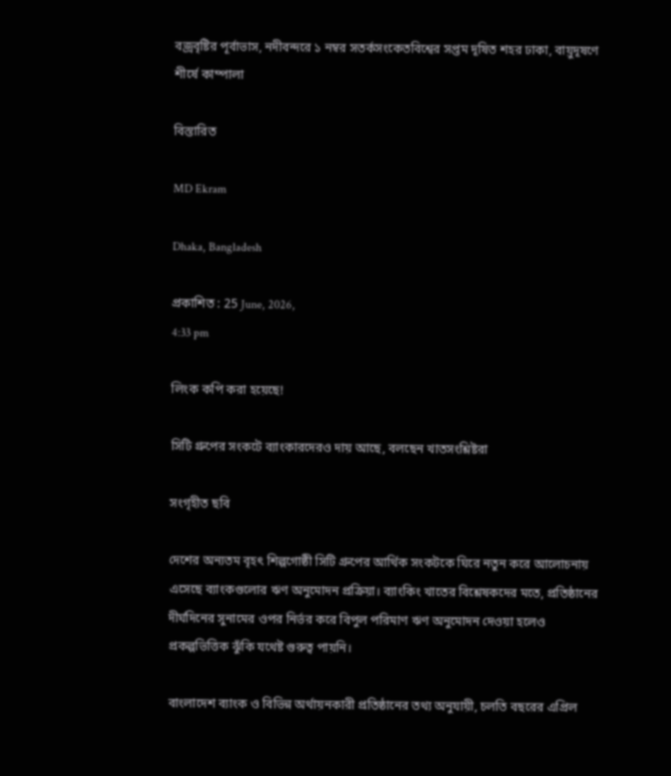বজ্রবৃষ্টির পূর্বাভাস, নদীবন্দরে ১ নম্বর সতর্কসংকেতবিশ্বের সপ্তম দূষিত শহর ঢাকা, বায়ুদূষণে শীর্ষে কাম্পালা

বিস্তারিত

MD Ekram

Dhaka, Bangladesh

প্রকাশিত : 25 June, 2026,
4:33 pm

লিংক কপি করা হয়েছে!

সিটি গ্রুপের সংকটে ব্যাংকারদেরও দায় আছে, বলছেন খাতসংশ্লিষ্টরা

সংগৃহীত ছবি

দেশের অন্যতম বৃহৎ শিল্পগোষ্ঠী সিটি গ্রুপের আর্থিক সংকটকে ঘিরে নতুন করে আলোচনায় এসেছে ব্যাংকগুলোর ঋণ অনুমোদন প্রক্রিয়া। ব্যাংকিং খাতের বিশ্লেষকদের মতে, প্রতিষ্ঠানের দীর্ঘদিনের সুনামের ওপর নির্ভর করে বিপুল পরিমাণ ঋণ অনুমোদন দেওয়া হলেও প্রকল্পভিত্তিক ঝুঁকি যথেষ্ট গুরুত্ব পায়নি।

বাংলাদেশ ব্যাংক ও বিভিন্ন অর্থায়নকারী প্রতিষ্ঠানের তথ্য অনুযায়ী, চলতি বছরের এপ্রিল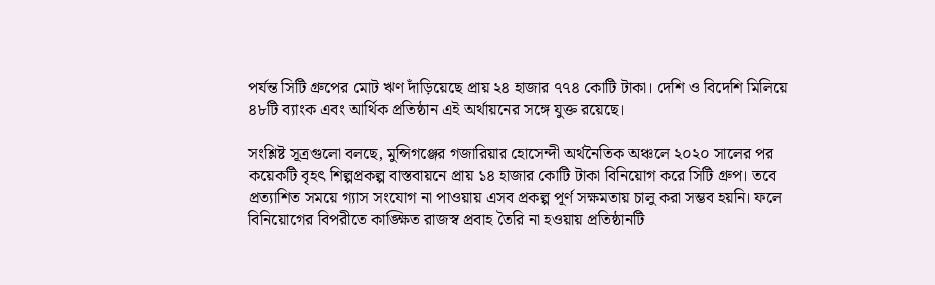পর্যন্ত সিটি গ্রুপের মোট ঋণ দাঁড়িয়েছে প্রায় ২৪ হাজার ৭৭৪ কোটি টাকা। দেশি ও বিদেশি মিলিয়ে ৪৮টি ব্যাংক এবং আর্থিক প্রতিষ্ঠান এই অর্থায়নের সঙ্গে যুক্ত রয়েছে।

সংশ্লিষ্ট সূত্রগুলো বলছে, মুন্সিগঞ্জের গজারিয়ার হোসেন্দী অর্থনৈতিক অঞ্চলে ২০২০ সালের পর কয়েকটি বৃহৎ শিল্পপ্রকল্প বাস্তবায়নে প্রায় ১৪ হাজার কোটি টাকা বিনিয়োগ করে সিটি গ্রুপ। তবে প্রত্যাশিত সময়ে গ্যাস সংযোগ না পাওয়ায় এসব প্রকল্প পূর্ণ সক্ষমতায় চালু করা সম্ভব হয়নি। ফলে বিনিয়োগের বিপরীতে কাঙ্ক্ষিত রাজস্ব প্রবাহ তৈরি না হওয়ায় প্রতিষ্ঠানটি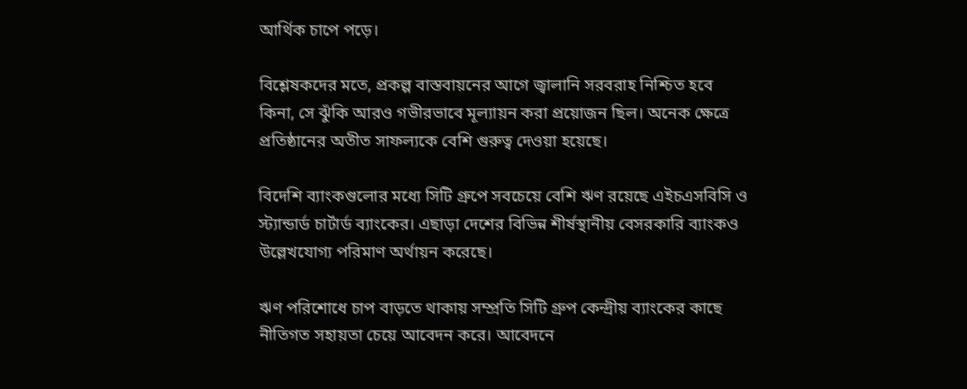আর্থিক চাপে পড়ে।

বিশ্লেষকদের মতে, প্রকল্প বাস্তবায়নের আগে জ্বালানি সরবরাহ নিশ্চিত হবে কিনা, সে ঝুঁকি আরও গভীরভাবে মূল্যায়ন করা প্রয়োজন ছিল। অনেক ক্ষেত্রে প্রতিষ্ঠানের অতীত সাফল্যকে বেশি গুরুত্ব দেওয়া হয়েছে।

বিদেশি ব্যাংকগুলোর মধ্যে সিটি গ্রুপে সবচেয়ে বেশি ঋণ রয়েছে এইচএসবিসি ও স্ট্যান্ডার্ড চার্টার্ড ব্যাংকের। এছাড়া দেশের বিভিন্ন শীর্ষস্থানীয় বেসরকারি ব্যাংকও উল্লেখযোগ্য পরিমাণ অর্থায়ন করেছে।

ঋণ পরিশোধে চাপ বাড়তে থাকায় সম্প্রতি সিটি গ্রুপ কেন্দ্রীয় ব্যাংকের কাছে নীতিগত সহায়তা চেয়ে আবেদন করে। আবেদনে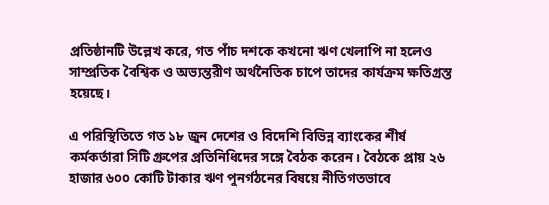প্রতিষ্ঠানটি উল্লেখ করে, গত পাঁচ দশকে কখনো ঋণ খেলাপি না হলেও সাম্প্রতিক বৈশ্বিক ও অভ্যন্তরীণ অর্থনৈতিক চাপে তাদের কার্যক্রম ক্ষতিগ্রস্ত হয়েছে।

এ পরিস্থিতিতে গত ১৮ জুন দেশের ও বিদেশি বিভিন্ন ব্যাংকের শীর্ষ কর্মকর্তারা সিটি গ্রুপের প্রতিনিধিদের সঙ্গে বৈঠক করেন। বৈঠকে প্রায় ২৬ হাজার ৬০০ কোটি টাকার ঋণ পুনর্গঠনের বিষয়ে নীতিগতভাবে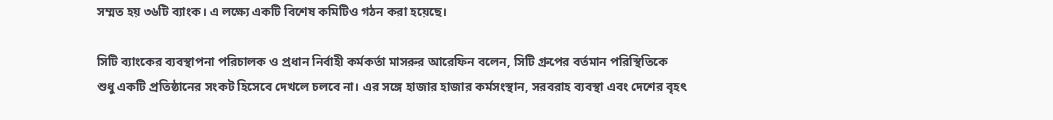সম্মত হয় ৩৬টি ব্যাংক। এ লক্ষ্যে একটি বিশেষ কমিটিও গঠন করা হয়েছে।

সিটি ব্যাংকের ব্যবস্থাপনা পরিচালক ও প্রধান নির্বাহী কর্মকর্তা মাসরুর আরেফিন বলেন, সিটি গ্রুপের বর্তমান পরিস্থিতিকে শুধু একটি প্রতিষ্ঠানের সংকট হিসেবে দেখলে চলবে না। এর সঙ্গে হাজার হাজার কর্মসংস্থান, সরবরাহ ব্যবস্থা এবং দেশের বৃহৎ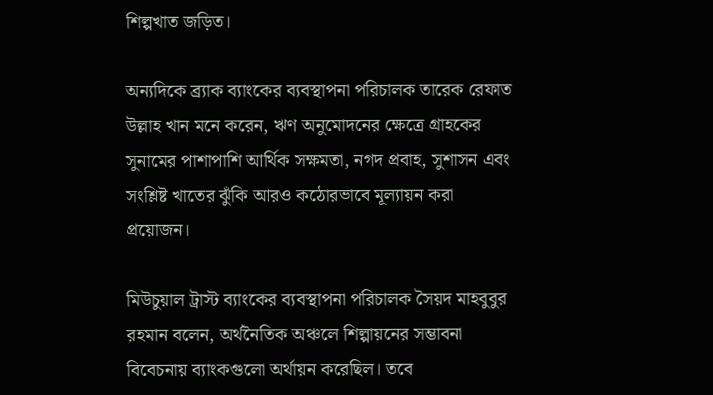শিল্পখাত জড়িত।

অন্যদিকে ব্র্যাক ব্যাংকের ব্যবস্থাপনা পরিচালক তারেক রেফাত উল্লাহ খান মনে করেন, ঋণ অনুমোদনের ক্ষেত্রে গ্রাহকের সুনামের পাশাপাশি আর্থিক সক্ষমতা, নগদ প্রবাহ, সুশাসন এবং সংশ্লিষ্ট খাতের ঝুঁকি আরও কঠোরভাবে মূল্যায়ন করা প্রয়োজন।

মিউচুয়াল ট্রাস্ট ব্যাংকের ব্যবস্থাপনা পরিচালক সৈয়দ মাহবুবুর রহমান বলেন, অর্থনৈতিক অঞ্চলে শিল্পায়নের সম্ভাবনা বিবেচনায় ব্যাংকগুলো অর্থায়ন করেছিল। তবে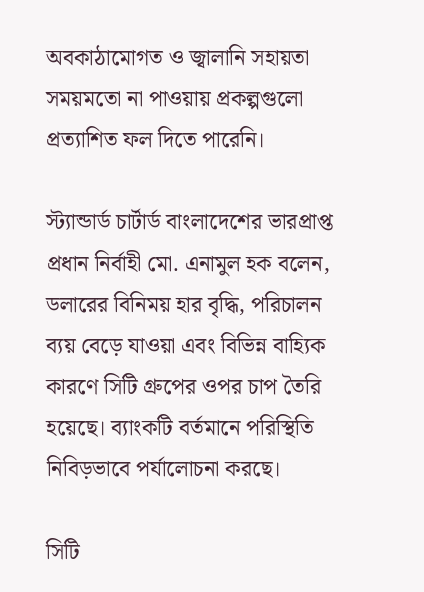অবকাঠামোগত ও জ্বালানি সহায়তা সময়মতো না পাওয়ায় প্রকল্পগুলো প্রত্যাশিত ফল দিতে পারেনি।

স্ট্যান্ডার্ড চার্টার্ড বাংলাদেশের ভারপ্রাপ্ত প্রধান নির্বাহী মো. এনামুল হক বলেন, ডলারের বিনিময় হার বৃদ্ধি, পরিচালন ব্যয় বেড়ে যাওয়া এবং বিভিন্ন বাহ্যিক কারণে সিটি গ্রুপের ওপর চাপ তৈরি হয়েছে। ব্যাংকটি বর্তমানে পরিস্থিতি নিবিড়ভাবে পর্যালোচনা করছে।

সিটি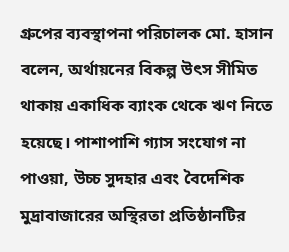গ্রুপের ব্যবস্থাপনা পরিচালক মো. হাসান বলেন, অর্থায়নের বিকল্প উৎস সীমিত থাকায় একাধিক ব্যাংক থেকে ঋণ নিতে হয়েছে। পাশাপাশি গ্যাস সংযোগ না পাওয়া, উচ্চ সুদহার এবং বৈদেশিক মুদ্রাবাজারের অস্থিরতা প্রতিষ্ঠানটির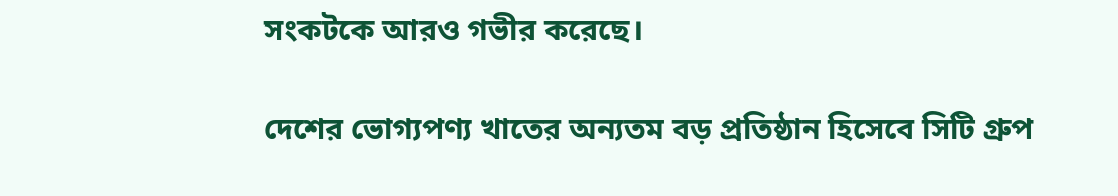সংকটকে আরও গভীর করেছে।

দেশের ভোগ্যপণ্য খাতের অন্যতম বড় প্রতিষ্ঠান হিসেবে সিটি গ্রুপ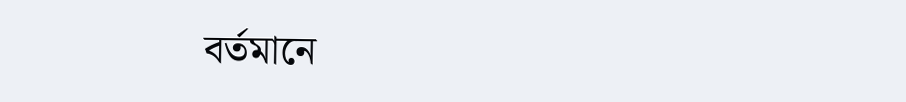বর্তমানে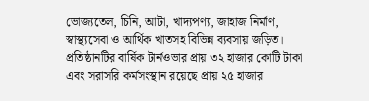ভোজ্যতেল, চিনি, আটা, খাদ্যপণ্য, জাহাজ নির্মাণ, স্বাস্থ্যসেবা ও আর্থিক খাতসহ বিভিন্ন ব্যবসায় জড়িত। প্রতিষ্ঠানটির বার্ষিক টার্নওভার প্রায় ৩২ হাজার কোটি টাকা এবং সরাসরি কর্মসংস্থান রয়েছে প্রায় ২৫ হাজার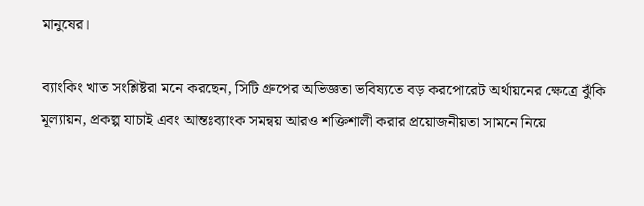মানুষের।

ব্যাংকিং খাত সংশ্লিষ্টরা মনে করছেন, সিটি গ্রুপের অভিজ্ঞতা ভবিষ্যতে বড় করপোরেট অর্থায়নের ক্ষেত্রে ঝুঁকি মূল্যায়ন, প্রকল্প যাচাই এবং আন্তঃব্যাংক সমন্বয় আরও শক্তিশালী করার প্রয়োজনীয়তা সামনে নিয়ে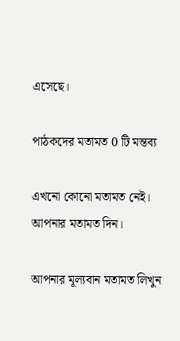এসেছে।

পাঠকদের মতামত 0 টি মন্তব্য

এখনো কোনো মতামত নেই। আপনার মতামত দিন।

আপনার মূল্যবান মতামত লিখুন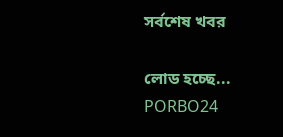সর্বশেষ খবর

লোড হচ্ছে...
PORBO24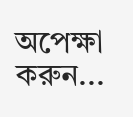অপেক্ষা করুন...